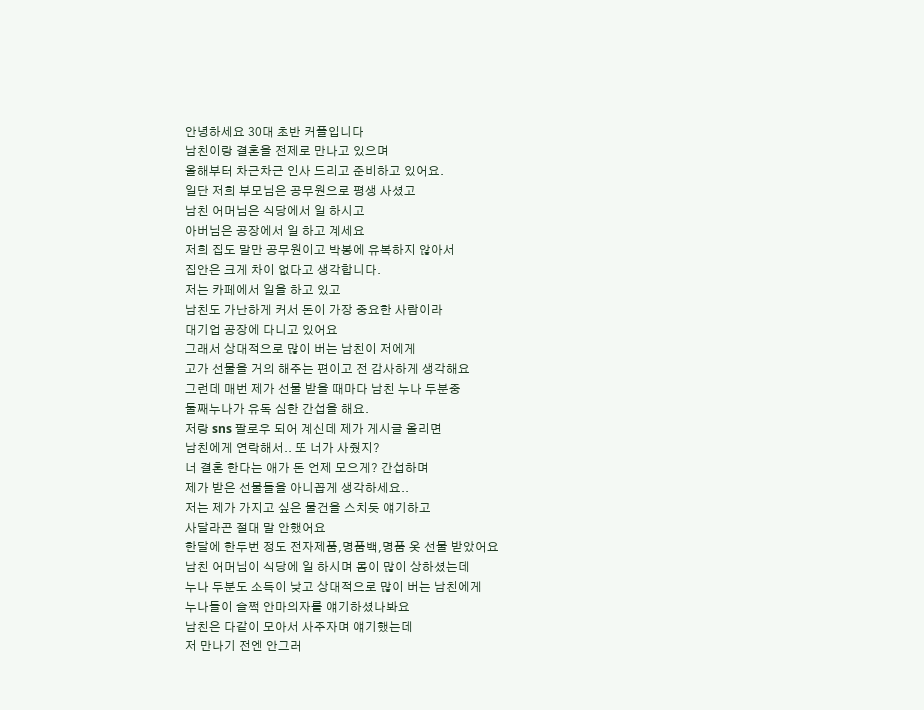안녕하세요 30대 초반 커플입니다
남친이랑 결혼을 전제로 만나고 있으며
올해부터 차근차근 인사 드리고 준비하고 있어요.
일단 저희 부모님은 공무원으로 평생 사셨고
남친 어머님은 식당에서 일 하시고
아버님은 공장에서 일 하고 계세요
저희 집도 말만 공무원이고 박봉에 유복하지 않아서
집안은 크게 차이 없다고 생각합니다.
저는 카페에서 일을 하고 있고
남친도 가난하게 커서 돈이 가장 중요한 사람이라
대기업 공장에 다니고 있어요
그래서 상대적으로 많이 버는 남친이 저에게
고가 선물을 거의 해주는 편이고 전 감사하게 생각해요
그런데 매번 제가 선물 받을 때마다 남친 누나 두분중
둘째누나가 유독 심한 간섭을 해요.
저랑 sns 팔로우 되어 계신데 제가 게시글 올리면
남친에게 연락해서.. 또 너가 사줬지?
너 결혼 한다는 애가 돈 언제 모으게? 간섭하며
제가 받은 선물들을 아니꼽게 생각하세요..
저는 제가 가지고 싶은 물건을 스치듯 얘기하고
사달라곤 절대 말 안했어요
한달에 한두번 정도 전자제품,명품백,명품 옷 선물 받았어요
남친 어머님이 식당에 일 하시며 몸이 많이 상하셨는데
누나 두분도 소득이 낮고 상대적으로 많이 버는 남친에게
누나들이 슬쩍 안마의자를 얘기하셨나봐요
남친은 다같이 모아서 사주자며 얘기했는데
저 만나기 전엔 안그러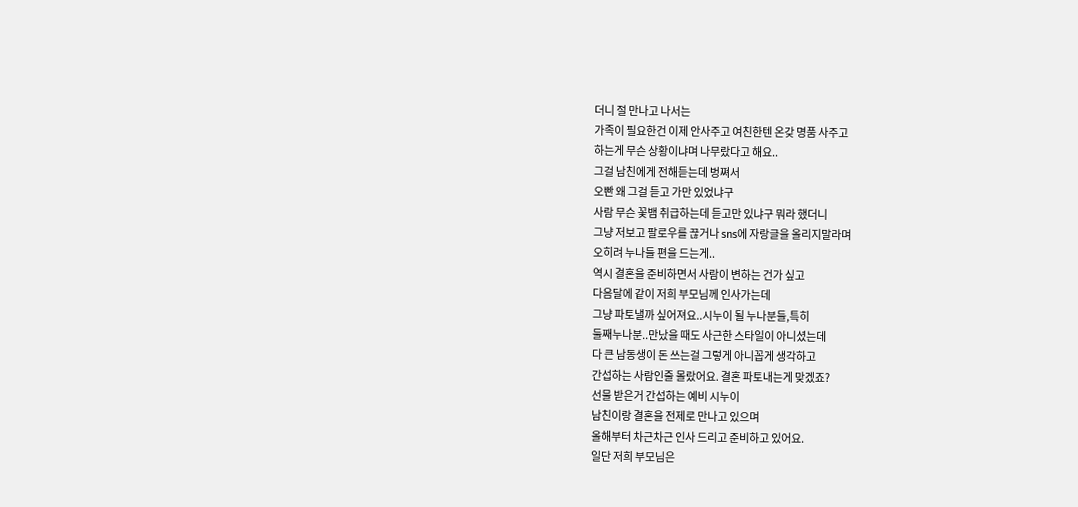더니 절 만나고 나서는
가족이 필요한건 이제 안사주고 여친한텐 온갖 명품 사주고
하는게 무슨 상황이냐며 나무랐다고 해요..
그걸 남친에게 전해듣는데 벙쪄서
오빤 왜 그걸 듣고 가만 있었냐구
사람 무슨 꽃뱀 취급하는데 듣고만 있냐구 뭐라 했더니
그냥 저보고 팔로우를 끊거나 sns에 자랑글을 올리지말라며
오히려 누나들 편을 드는게..
역시 결혼을 준비하면서 사람이 변하는 건가 싶고
다음달에 같이 저희 부모님께 인사가는데
그냥 파토낼까 싶어져요..시누이 될 누나분들,특히
둘째누나분..만났을 때도 사근한 스타일이 아니셨는데
다 큰 남동생이 돈 쓰는걸 그렇게 아니꼽게 생각하고
간섭하는 사람인줄 몰랐어요. 결혼 파토내는게 맞겠죠?
선물 받은거 간섭하는 예비 시누이
남친이랑 결혼을 전제로 만나고 있으며
올해부터 차근차근 인사 드리고 준비하고 있어요.
일단 저희 부모님은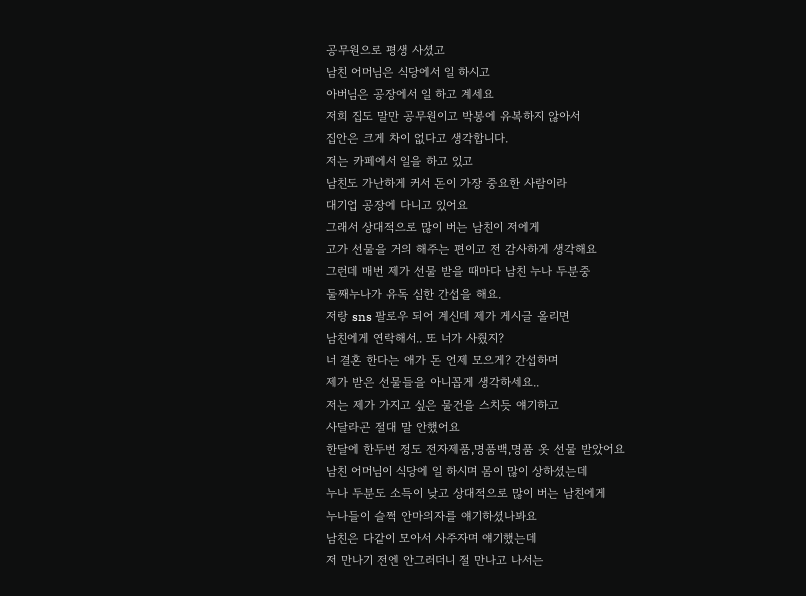공무원으로 평생 사셨고
남친 어머님은 식당에서 일 하시고
아버님은 공장에서 일 하고 계세요
저희 집도 말만 공무원이고 박봉에 유복하지 않아서
집안은 크게 차이 없다고 생각합니다.
저는 카페에서 일을 하고 있고
남친도 가난하게 커서 돈이 가장 중요한 사람이라
대기업 공장에 다니고 있어요
그래서 상대적으로 많이 버는 남친이 저에게
고가 선물을 거의 해주는 편이고 전 감사하게 생각해요
그런데 매번 제가 선물 받을 때마다 남친 누나 두분중
둘째누나가 유독 심한 간섭을 해요.
저랑 sns 팔로우 되어 계신데 제가 게시글 올리면
남친에게 연락해서.. 또 너가 사줬지?
너 결혼 한다는 애가 돈 언제 모으게? 간섭하며
제가 받은 선물들을 아니꼽게 생각하세요..
저는 제가 가지고 싶은 물건을 스치듯 얘기하고
사달라곤 절대 말 안했어요
한달에 한두번 정도 전자제품,명품백,명품 옷 선물 받았어요
남친 어머님이 식당에 일 하시며 몸이 많이 상하셨는데
누나 두분도 소득이 낮고 상대적으로 많이 버는 남친에게
누나들이 슬쩍 안마의자를 얘기하셨나봐요
남친은 다같이 모아서 사주자며 얘기했는데
저 만나기 전엔 안그러더니 절 만나고 나서는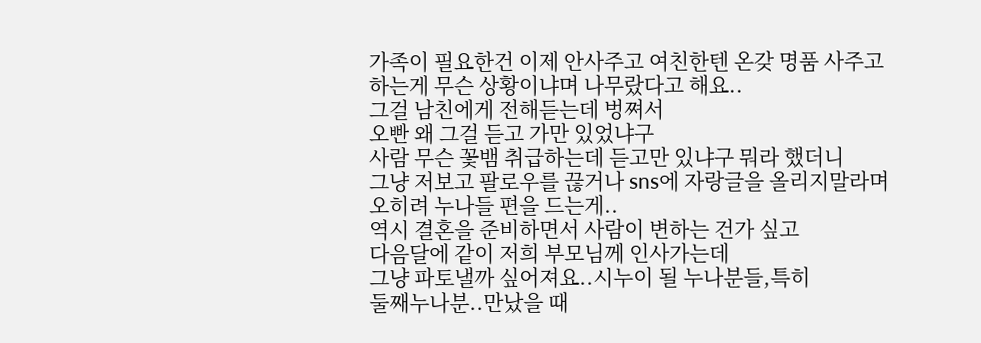가족이 필요한건 이제 안사주고 여친한텐 온갖 명품 사주고
하는게 무슨 상황이냐며 나무랐다고 해요..
그걸 남친에게 전해듣는데 벙쪄서
오빤 왜 그걸 듣고 가만 있었냐구
사람 무슨 꽃뱀 취급하는데 듣고만 있냐구 뭐라 했더니
그냥 저보고 팔로우를 끊거나 sns에 자랑글을 올리지말라며
오히려 누나들 편을 드는게..
역시 결혼을 준비하면서 사람이 변하는 건가 싶고
다음달에 같이 저희 부모님께 인사가는데
그냥 파토낼까 싶어져요..시누이 될 누나분들,특히
둘째누나분..만났을 때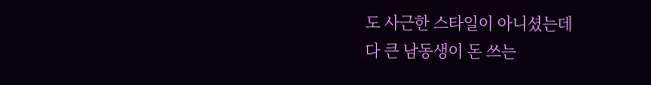도 사근한 스타일이 아니셨는데
다 큰 남동생이 돈 쓰는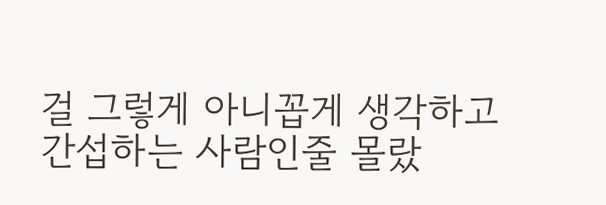걸 그렇게 아니꼽게 생각하고
간섭하는 사람인줄 몰랐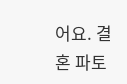어요. 결혼 파토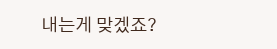내는게 맞겠죠?